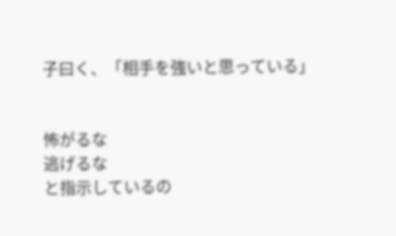子曰く、「相手を強いと思っている」


怖がるな
逃げるな
と指示しているの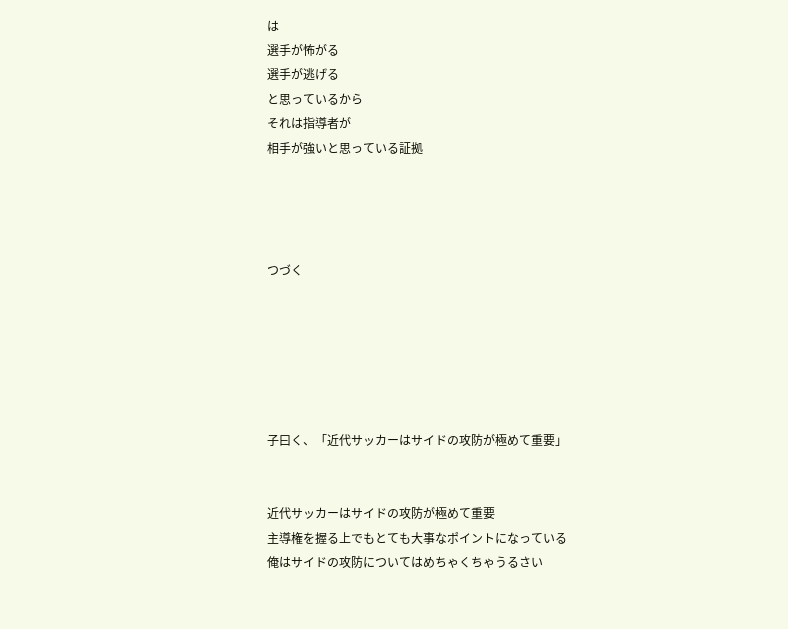は
選手が怖がる
選手が逃げる
と思っているから
それは指導者が
相手が強いと思っている証拠




つづく






子曰く、「近代サッカーはサイドの攻防が極めて重要」


近代サッカーはサイドの攻防が極めて重要
主導権を握る上でもとても大事なポイントになっている
俺はサイドの攻防についてはめちゃくちゃうるさい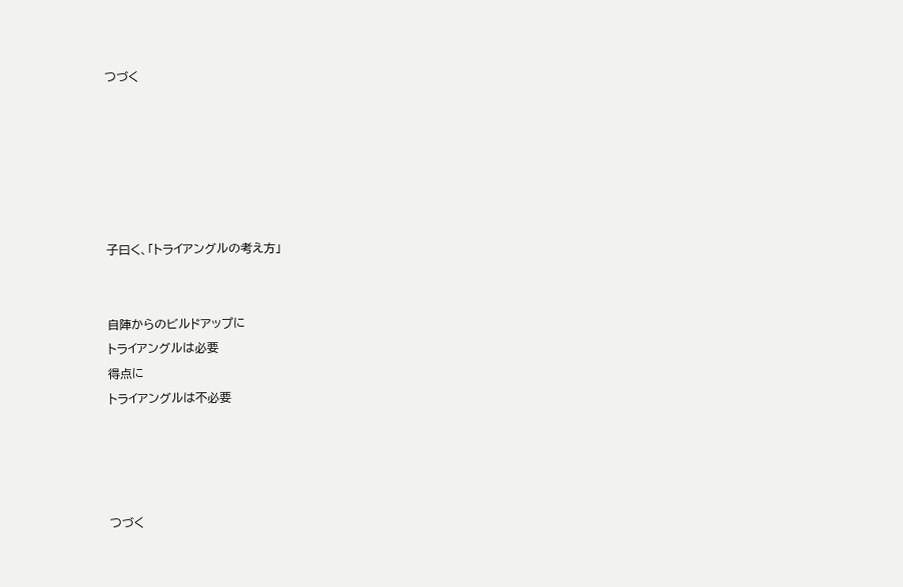つづく






子曰く、「トライアングルの考え方」


自陣からのビルドアップに
トライアングルは必要
得点に
トライアングルは不必要




つづく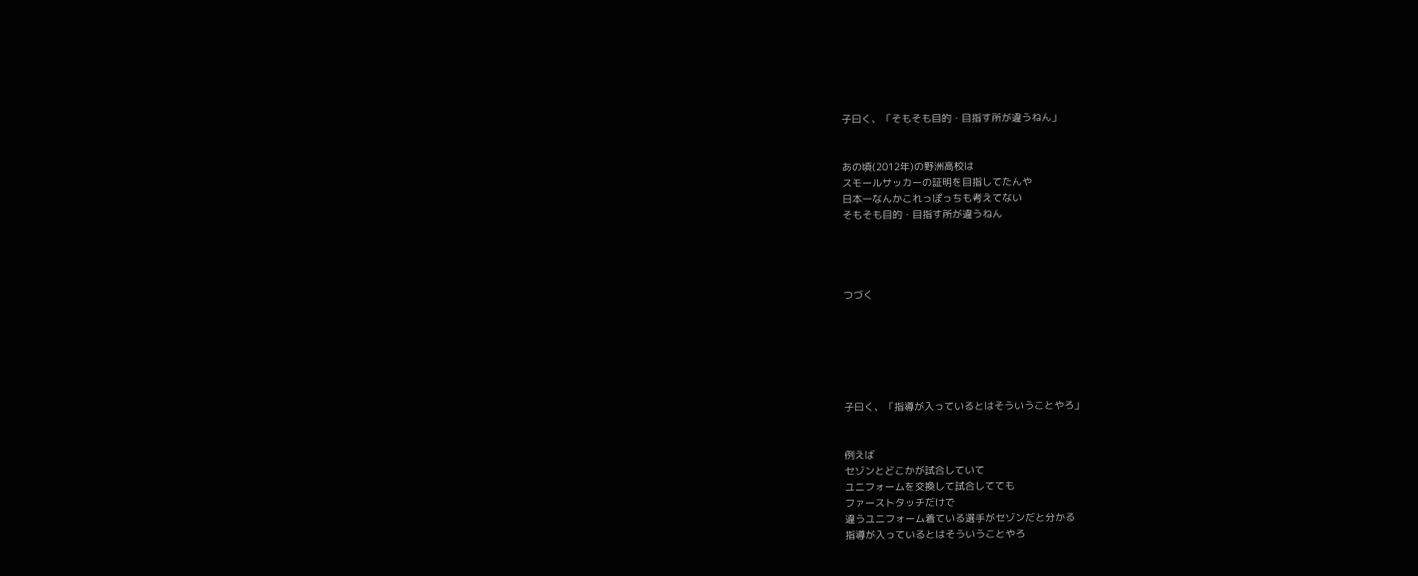子曰く、「そもそも目的・目指す所が違うねん」


あの頃(2012年)の野洲高校は
スモールサッカーの証明を目指してたんや
日本一なんかこれっぽっちも考えてない
そもそも目的・目指す所が違うねん




つづく






子曰く、「指導が入っているとはそういうことやろ」


例えば
セゾンとどこかが試合していて
ユニフォームを交換して試合してても
ファーストタッチだけで
違うユニフォーム着ている選手がセゾンだと分かる
指導が入っているとはそういうことやろ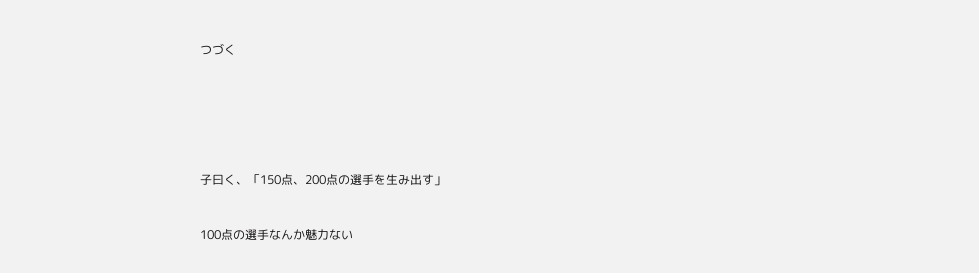つづく






子曰く、「150点、200点の選手を生み出す」


100点の選手なんか魅力ない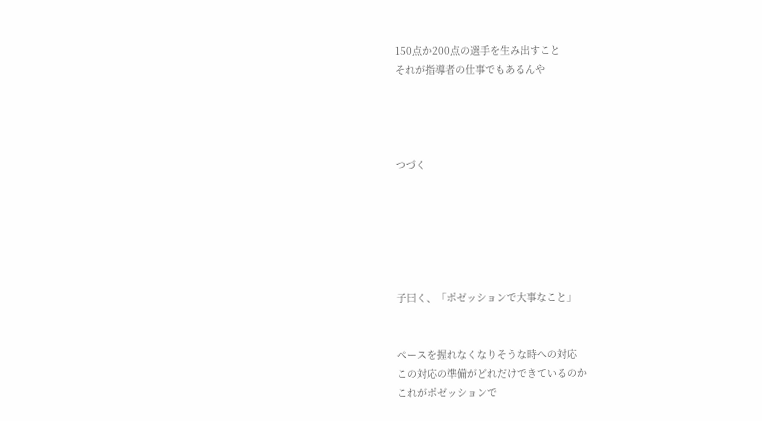150点か200点の選手を生み出すこと
それが指導者の仕事でもあるんや




つづく






子曰く、「ポゼッションで大事なこと」


ペースを握れなくなりそうな時への対応
この対応の準備がどれだけできているのか
これがポゼッションで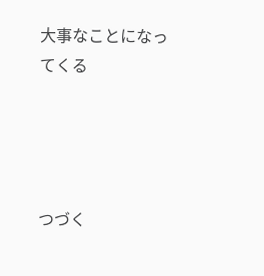大事なことになってくる




つづく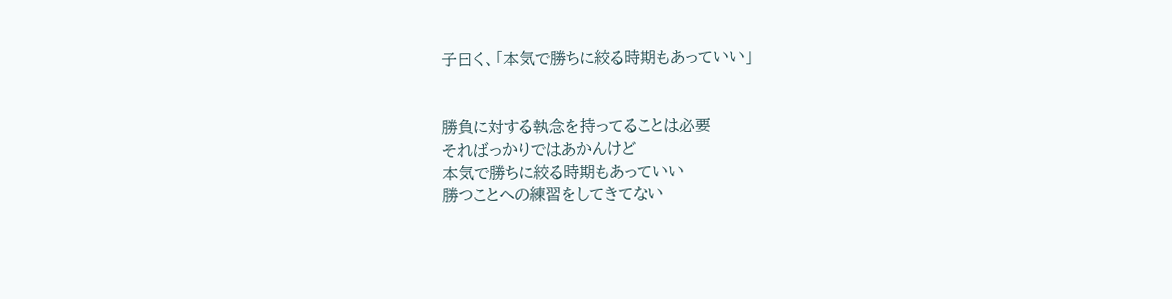子曰く、「本気で勝ちに絞る時期もあっていい」


勝負に対する執念を持ってることは必要
そればっかりではあかんけど
本気で勝ちに絞る時期もあっていい
勝つことへの練習をしてきてない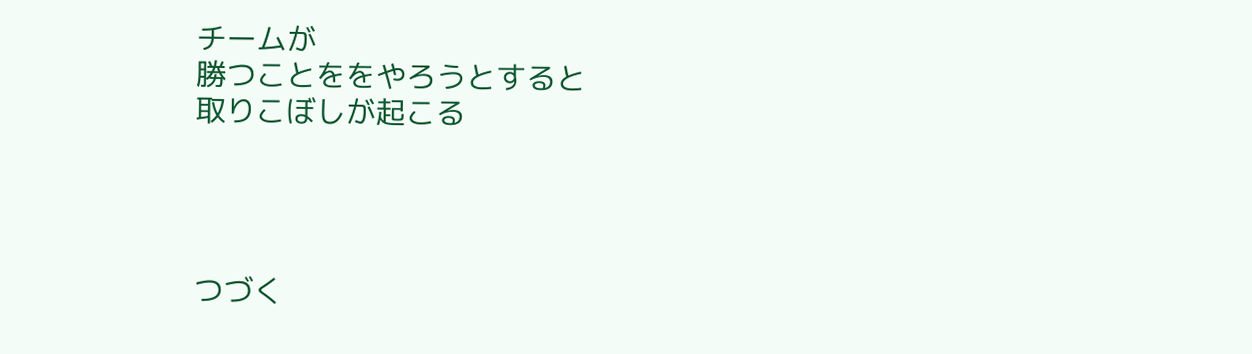チームが
勝つことををやろうとすると
取りこぼしが起こる




つづく